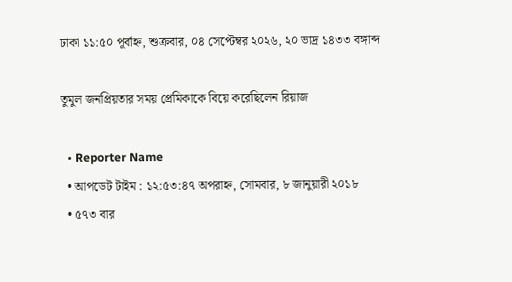ঢাকা ১১:৫০ পূর্বাহ্ন, শুক্রবার, ০৪ সেপ্টেম্বর ২০২৬, ২০ ভাদ্র ১৪৩৩ বঙ্গাব্দ

তুমুল জনপ্রিয়তার সময় প্রেমিকাকে বিয়ে করেছিলেন রিয়াজ

  • Reporter Name
  • আপডেট টাইম : ১২:৫৩:৪৭ অপরাহ্ন, সোমবার, ৮ জানুয়ারী ২০১৮
  • ৫৭৩ বার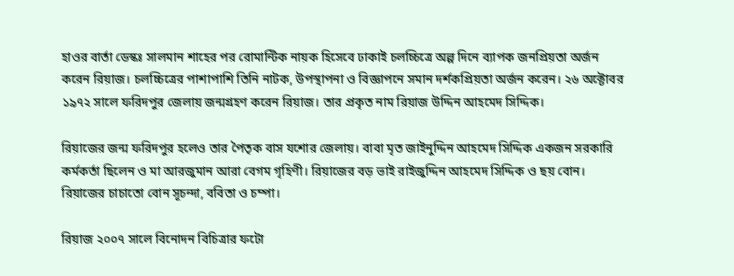হাওর বার্তা ডেস্কঃ সালমান শাহের পর রোমান্টিক নায়ক হিসেবে ঢাকাই চলচ্চিত্রে অল্প দিনে ব্যাপক জনপ্রিয়তা অর্জন করেন রিয়াজ। চলচ্চিত্রের পাশাপাশি তিনি নাটক, উপস্থাপনা ও বিজ্ঞাপনে সমান দর্শকপ্রিয়তা অর্জন করেন। ২৬ অক্টোবর ১৯৭২ সালে ফরিদপুর জেলায় জন্মগ্রহণ করেন রিয়াজ। তার প্রকৃত নাম রিয়াজ উদ্দিন আহমেদ সিদ্দিক।

রিয়াজের জন্ম ফরিদপুর হলেও তার পৈতৃক বাস যশোর জেলায়। বাবা মৃত জাইনুদ্দিন আহমেদ সিদ্দিক একজন সরকারি কর্মকর্তা ছিলেন ও মা আরজুমান আরা বেগম গৃহিণী। রিয়াজের বড় ভাই রাইজুদ্দিন আহমেদ সিদ্দিক ও ছয় বোন। রিয়াজের চাচাতো বোন সূচন্দা, ববিতা ও চম্পা।

রিয়াজ ২০০৭ সালে বিনোদন বিচিত্রার ফটো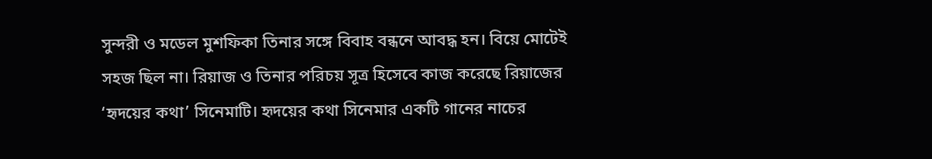সুন্দরী ও মডেল মুশফিকা তিনার সঙ্গে বিবাহ বন্ধনে আবদ্ধ হন। বিয়ে মোটেই সহজ ছিল না। রিয়াজ ও তিনার পরিচয় সূত্র হিসেবে কাজ করেছে রিয়াজের ‘হৃদয়ের কথা’ সিনেমাটি। হৃদয়ের কথা সিনেমার একটি গানের নাচের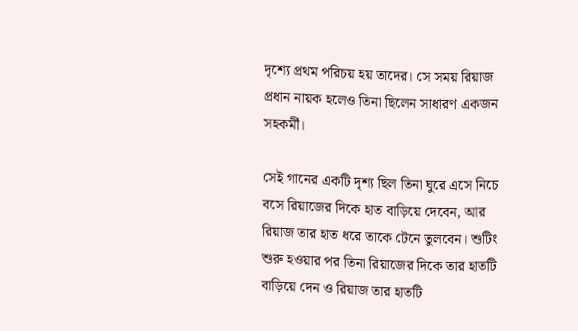দৃশ্যে প্রথম পরিচয় হয় তাদের। সে সময় রিয়াজ প্রধান নায়ক হলেও তিনা ছিলেন সাধারণ একজন সহকর্মী।

সেই গানের একটি দৃশ্য ছিল তিনা ঘুরে এসে নিচে বসে রিয়াজের দিকে হাত বাড়িয়ে দেবেন, আর রিয়াজ তার হাত ধরে তাকে টেনে তুলবেন। শুটিং শুরু হওয়ার পর তিনা রিয়াজের দিকে তার হাতটি বাড়িয়ে দেন ও রিয়াজ তার হাতটি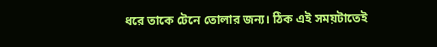ধরে তাকে টেনে তোলার জন্য। ঠিক এই সময়টাতেই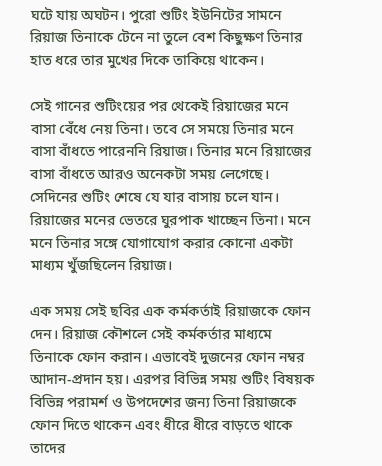ঘটে যায় অঘটন। পুরো শুটিং ইউনিটের সামনে রিয়াজ তিনাকে টেনে না তুলে বেশ কিছুক্ষণ তিনার হাত ধরে তার মুখের দিকে তাকিয়ে থাকেন।

সেই গানের শুটিংয়ের পর থেকেই রিয়াজের মনে বাসা বেঁধে নেয় তিনা। তবে সে সময়ে তিনার মনে বাসা বাঁধতে পারেননি রিয়াজ। তিনার মনে রিয়াজের বাসা বাঁধতে আরও অনেকটা সময় লেগেছে। সেদিনের শুটিং শেষে যে যার বাসায় চলে যান। রিয়াজের মনের ভেতরে ঘুরপাক খাচ্ছেন তিনা। মনে মনে তিনার সঙ্গে যোগাযোগ করার কোনো একটা মাধ্যম খুঁজছিলেন রিয়াজ।

এক সময় সেই ছবির এক কর্মকর্তাই রিয়াজকে ফোন দেন। রিয়াজ কৌশলে সেই কর্মকর্তার মাধ্যমে তিনাকে ফোন করান। এভাবেই দুজনের ফোন নম্বর আদান-প্রদান হয়। এরপর বিভিন্ন সময় শুটিং বিষয়ক বিভিন্ন পরামর্শ ও উপদেশের জন্য তিনা রিয়াজকে ফোন দিতে থাকেন এবং ধীরে ধীরে বাড়তে থাকে তাদের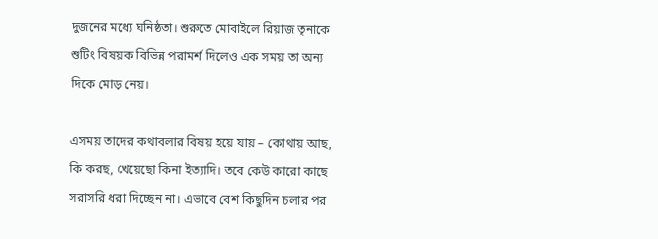দুজনের মধ্যে ঘনিষ্ঠতা। শুরুতে মোবাইলে রিয়াজ তৃনাকে শুটিং বিষয়ক বিভিন্ন পরামর্শ দিলেও এক সময় তা অন্য দিকে মোড় নেয়।

এসময় তাদের কথাবলার বিষয় হয়ে যায় – কোথায় আছ, কি করছ, খেয়েছো কিনা ইত্যাদি। তবে কেউ কারো কাছে সরাসরি ধরা দিচ্ছেন না। এভাবে বেশ কিছুদিন চলার পর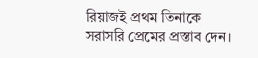রিয়াজই প্রথম তিনাকে সরাসরি প্রেমের প্রস্তাব দেন।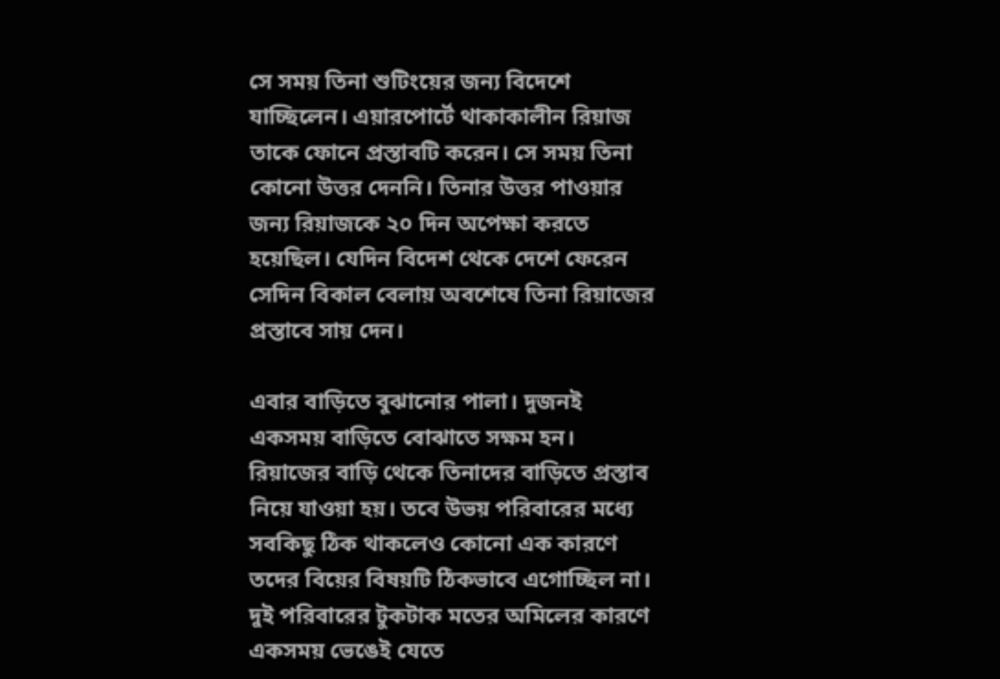সে সময় তিনা শুটিংয়ের জন্য বিদেশে যাচ্ছিলেন। এয়ারপোর্টে থাকাকালীন রিয়াজ তাকে ফোনে প্রস্তাবটি করেন। সে সময় তিনা কোনো উত্তর দেননি। তিনার উত্তর পাওয়ার জন্য রিয়াজকে ২০ দিন অপেক্ষা করতে হয়েছিল। যেদিন বিদেশ থেকে দেশে ফেরেন সেদিন বিকাল বেলায় অবশেষে তিনা রিয়াজের প্রস্তাবে সায় দেন।

এবার বাড়িতে বুঝানোর পালা। দুজনই একসময় বাড়িতে বোঝাতে সক্ষম হন। রিয়াজের বাড়ি থেকে তিনাদের বাড়িতে প্রস্তাব নিয়ে যাওয়া হয়। তবে উভয় পরিবারের মধ্যে সবকিছু ঠিক থাকলেও কোনো এক কারণে তদের বিয়ের বিষয়টি ঠিকভাবে এগোচ্ছিল না। দুই পরিবারের টুকটাক মতের অমিলের কারণে একসময় ভেঙেই যেতে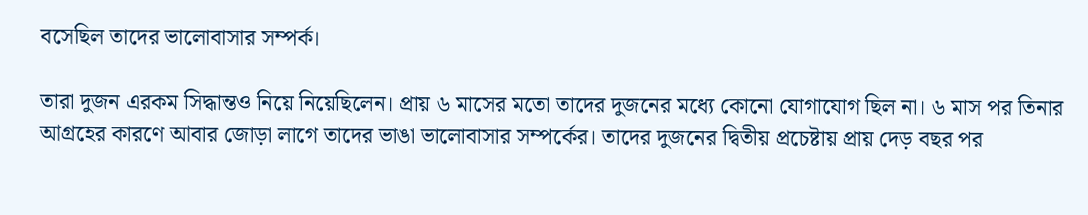বসেছিল তাদের ভালোবাসার সম্পর্ক।

তারা দুজন এরকম সিদ্ধান্তও নিয়ে নিয়েছিলেন। প্রায় ৬ মাসের মতো তাদের দুজনের মধ্যে কোনো যোগাযোগ ছিল না। ৬ মাস পর তিনার আগ্রহের কারণে আবার জোড়া লাগে তাদের ভাঙা ভালোবাসার সম্পর্কের। তাদের দুজনের দ্বিতীয় প্রচেষ্টায় প্রায় দেড় বছর পর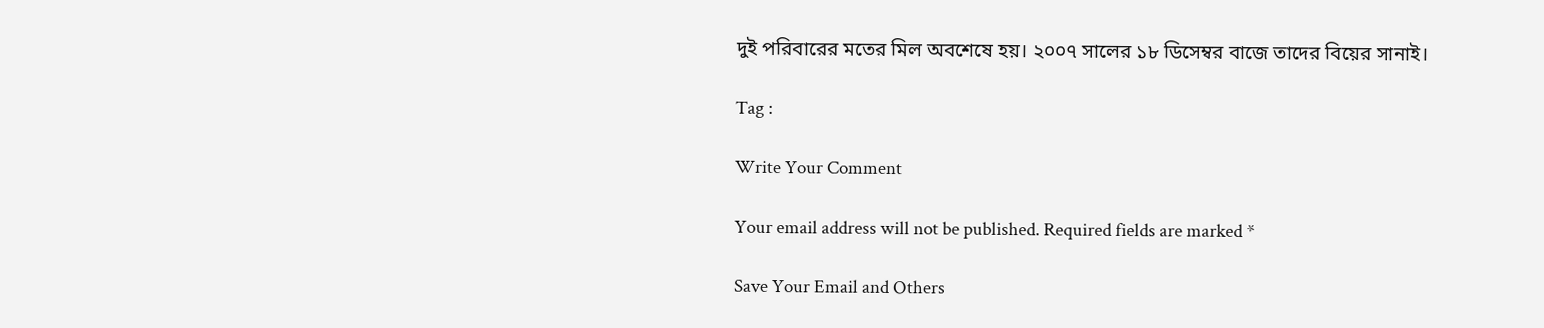দুই পরিবারের মতের মিল অবশেষে হয়। ২০০৭ সালের ১৮ ডিসেম্বর বাজে তাদের বিয়ের সানাই।

Tag :

Write Your Comment

Your email address will not be published. Required fields are marked *

Save Your Email and Others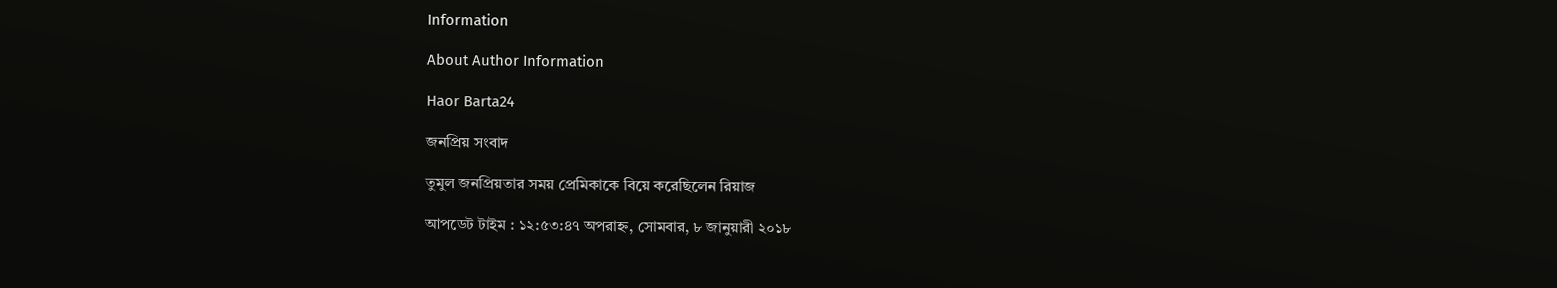Information

About Author Information

Haor Barta24

জনপ্রিয় সংবাদ

তুমুল জনপ্রিয়তার সময় প্রেমিকাকে বিয়ে করেছিলেন রিয়াজ

আপডেট টাইম : ১২:৫৩:৪৭ অপরাহ্ন, সোমবার, ৮ জানুয়ারী ২০১৮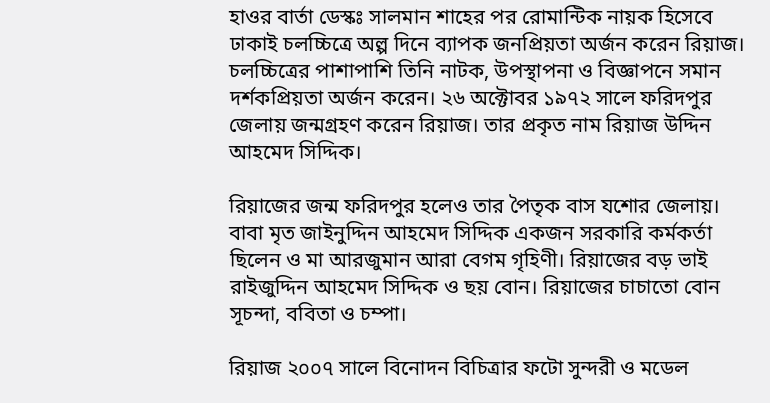হাওর বার্তা ডেস্কঃ সালমান শাহের পর রোমান্টিক নায়ক হিসেবে ঢাকাই চলচ্চিত্রে অল্প দিনে ব্যাপক জনপ্রিয়তা অর্জন করেন রিয়াজ। চলচ্চিত্রের পাশাপাশি তিনি নাটক, উপস্থাপনা ও বিজ্ঞাপনে সমান দর্শকপ্রিয়তা অর্জন করেন। ২৬ অক্টোবর ১৯৭২ সালে ফরিদপুর জেলায় জন্মগ্রহণ করেন রিয়াজ। তার প্রকৃত নাম রিয়াজ উদ্দিন আহমেদ সিদ্দিক।

রিয়াজের জন্ম ফরিদপুর হলেও তার পৈতৃক বাস যশোর জেলায়। বাবা মৃত জাইনুদ্দিন আহমেদ সিদ্দিক একজন সরকারি কর্মকর্তা ছিলেন ও মা আরজুমান আরা বেগম গৃহিণী। রিয়াজের বড় ভাই রাইজুদ্দিন আহমেদ সিদ্দিক ও ছয় বোন। রিয়াজের চাচাতো বোন সূচন্দা, ববিতা ও চম্পা।

রিয়াজ ২০০৭ সালে বিনোদন বিচিত্রার ফটো সুন্দরী ও মডেল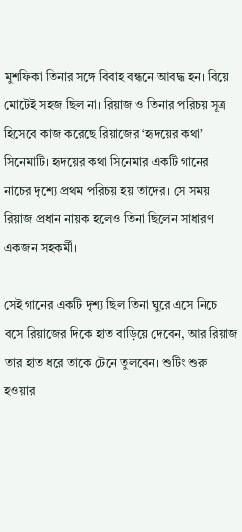মুশফিকা তিনার সঙ্গে বিবাহ বন্ধনে আবদ্ধ হন। বিয়ে মোটেই সহজ ছিল না। রিয়াজ ও তিনার পরিচয় সূত্র হিসেবে কাজ করেছে রিয়াজের ‘হৃদয়ের কথা’ সিনেমাটি। হৃদয়ের কথা সিনেমার একটি গানের নাচের দৃশ্যে প্রথম পরিচয় হয় তাদের। সে সময় রিয়াজ প্রধান নায়ক হলেও তিনা ছিলেন সাধারণ একজন সহকর্মী।

সেই গানের একটি দৃশ্য ছিল তিনা ঘুরে এসে নিচে বসে রিয়াজের দিকে হাত বাড়িয়ে দেবেন, আর রিয়াজ তার হাত ধরে তাকে টেনে তুলবেন। শুটিং শুরু হওয়ার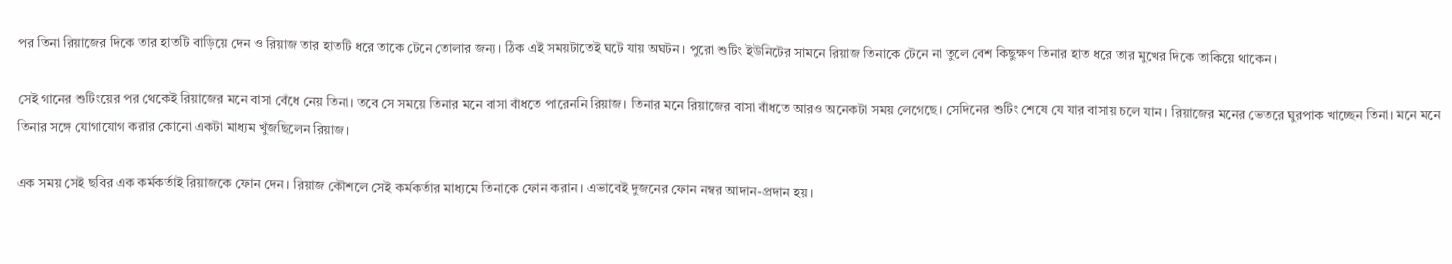পর তিনা রিয়াজের দিকে তার হাতটি বাড়িয়ে দেন ও রিয়াজ তার হাতটি ধরে তাকে টেনে তোলার জন্য। ঠিক এই সময়টাতেই ঘটে যায় অঘটন। পুরো শুটিং ইউনিটের সামনে রিয়াজ তিনাকে টেনে না তুলে বেশ কিছুক্ষণ তিনার হাত ধরে তার মুখের দিকে তাকিয়ে থাকেন।

সেই গানের শুটিংয়ের পর থেকেই রিয়াজের মনে বাসা বেঁধে নেয় তিনা। তবে সে সময়ে তিনার মনে বাসা বাঁধতে পারেননি রিয়াজ। তিনার মনে রিয়াজের বাসা বাঁধতে আরও অনেকটা সময় লেগেছে। সেদিনের শুটিং শেষে যে যার বাসায় চলে যান। রিয়াজের মনের ভেতরে ঘুরপাক খাচ্ছেন তিনা। মনে মনে তিনার সঙ্গে যোগাযোগ করার কোনো একটা মাধ্যম খুঁজছিলেন রিয়াজ।

এক সময় সেই ছবির এক কর্মকর্তাই রিয়াজকে ফোন দেন। রিয়াজ কৌশলে সেই কর্মকর্তার মাধ্যমে তিনাকে ফোন করান। এভাবেই দুজনের ফোন নম্বর আদান-প্রদান হয়।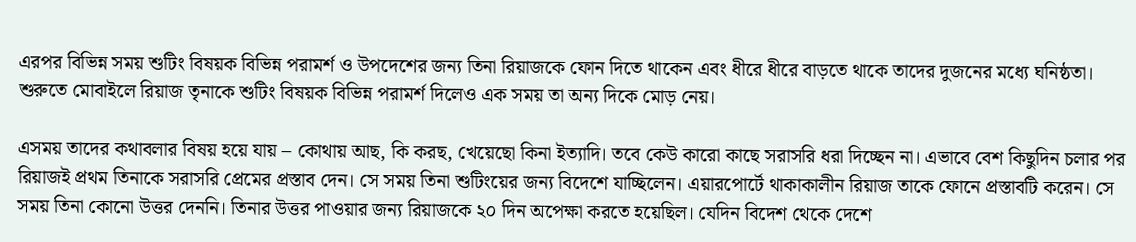এরপর বিভিন্ন সময় শুটিং বিষয়ক বিভিন্ন পরামর্শ ও উপদেশের জন্য তিনা রিয়াজকে ফোন দিতে থাকেন এবং ধীরে ধীরে বাড়তে থাকে তাদের দুজনের মধ্যে ঘনিষ্ঠতা। শুরুতে মোবাইলে রিয়াজ তৃনাকে শুটিং বিষয়ক বিভিন্ন পরামর্শ দিলেও এক সময় তা অন্য দিকে মোড় নেয়।

এসময় তাদের কথাবলার বিষয় হয়ে যায় – কোথায় আছ, কি করছ, খেয়েছো কিনা ইত্যাদি। তবে কেউ কারো কাছে সরাসরি ধরা দিচ্ছেন না। এভাবে বেশ কিছুদিন চলার পর রিয়াজই প্রথম তিনাকে সরাসরি প্রেমের প্রস্তাব দেন। সে সময় তিনা শুটিংয়ের জন্য বিদেশে যাচ্ছিলেন। এয়ারপোর্টে থাকাকালীন রিয়াজ তাকে ফোনে প্রস্তাবটি করেন। সে সময় তিনা কোনো উত্তর দেননি। তিনার উত্তর পাওয়ার জন্য রিয়াজকে ২০ দিন অপেক্ষা করতে হয়েছিল। যেদিন বিদেশ থেকে দেশে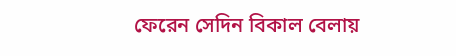ফেরেন সেদিন বিকাল বেলায়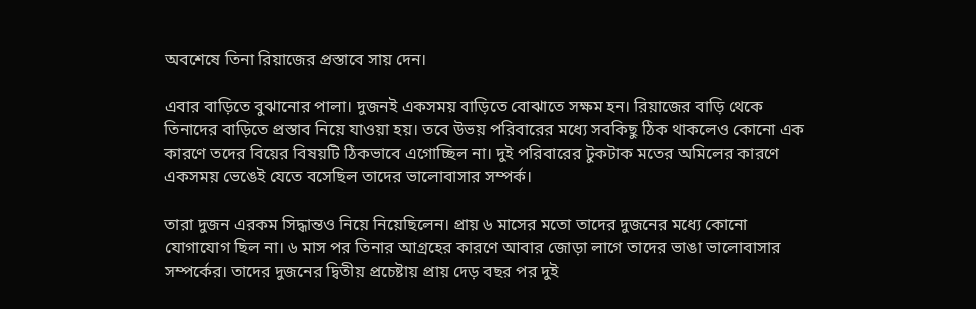অবশেষে তিনা রিয়াজের প্রস্তাবে সায় দেন।

এবার বাড়িতে বুঝানোর পালা। দুজনই একসময় বাড়িতে বোঝাতে সক্ষম হন। রিয়াজের বাড়ি থেকে তিনাদের বাড়িতে প্রস্তাব নিয়ে যাওয়া হয়। তবে উভয় পরিবারের মধ্যে সবকিছু ঠিক থাকলেও কোনো এক কারণে তদের বিয়ের বিষয়টি ঠিকভাবে এগোচ্ছিল না। দুই পরিবারের টুকটাক মতের অমিলের কারণে একসময় ভেঙেই যেতে বসেছিল তাদের ভালোবাসার সম্পর্ক।

তারা দুজন এরকম সিদ্ধান্তও নিয়ে নিয়েছিলেন। প্রায় ৬ মাসের মতো তাদের দুজনের মধ্যে কোনো যোগাযোগ ছিল না। ৬ মাস পর তিনার আগ্রহের কারণে আবার জোড়া লাগে তাদের ভাঙা ভালোবাসার সম্পর্কের। তাদের দুজনের দ্বিতীয় প্রচেষ্টায় প্রায় দেড় বছর পর দুই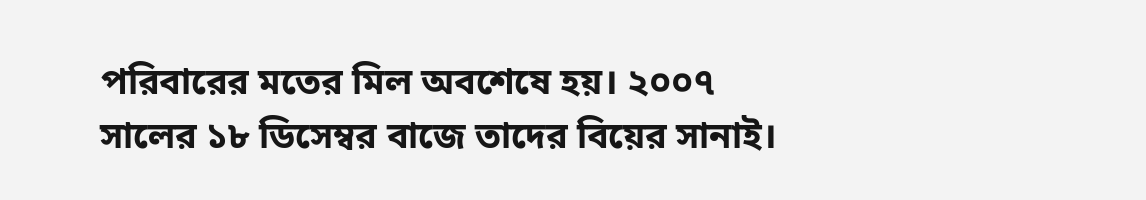পরিবারের মতের মিল অবশেষে হয়। ২০০৭ সালের ১৮ ডিসেম্বর বাজে তাদের বিয়ের সানাই।